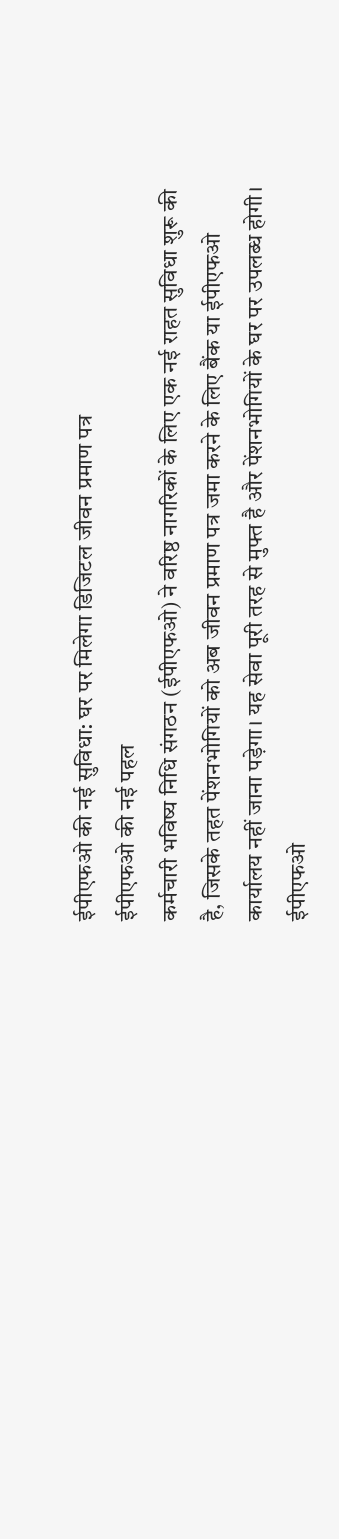ईपीएफओ की नई सुविधा: घर पर मिलेगा डिजिटल जीवन प्रमाण पत्र
ईपीएफओ की नई पहल
कर्मचारी भविष्य निधि संगठन (ईपीएफओ) ने वरिष्ठ नागरिकों के लिए एक नई राहत सुविधा शुरू की है, जिसके तहत पेंशनभोगियों को अब जीवन प्रमाण पत्र जमा करने के लिए बैंक या ईपीएफओ कार्यालय नहीं जाना पड़ेगा। यह सेवा पूरी तरह से मुफ्त है और पेंशनभोगियों के घर पर उपलब्ध होगी।
ईपीएफओ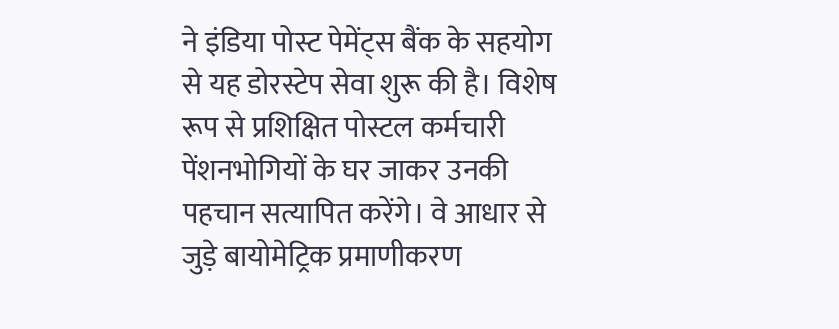ने इंडिया पोस्ट पेमेंट्स बैंक के सहयोग से यह डोरस्टेप सेवा शुरू की है। विशेष रूप से प्रशिक्षित पोस्टल कर्मचारी पेंशनभोगियों के घर जाकर उनकी पहचान सत्यापित करेंगे। वे आधार से जुड़े बायोमेट्रिक प्रमाणीकरण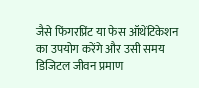जैसे फिंगरप्रिंट या फेस ऑथेंटिकेशन का उपयोग करेंगे और उसी समय डिजिटल जीवन प्रमाण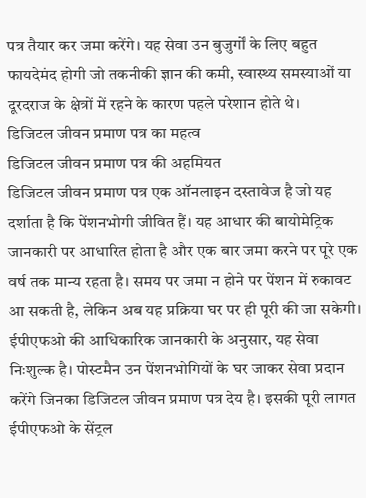पत्र तैयार कर जमा करेंगे। यह सेवा उन बुजुर्गों के लिए बहुत फायदेमंद होगी जो तकनीकी ज्ञान की कमी, स्वास्थ्य समस्याओं या दूरदराज के क्षेत्रों में रहने के कारण पहले परेशान होते थे।
डिजिटल जीवन प्रमाण पत्र का महत्व
डिजिटल जीवन प्रमाण पत्र की अहमियत
डिजिटल जीवन प्रमाण पत्र एक ऑनलाइन दस्तावेज है जो यह दर्शाता है कि पेंशनभोगी जीवित हैं। यह आधार की बायोमेट्रिक जानकारी पर आधारित होता है और एक बार जमा करने पर पूरे एक वर्ष तक मान्य रहता है। समय पर जमा न होने पर पेंशन में रुकावट आ सकती है, लेकिन अब यह प्रक्रिया घर पर ही पूरी की जा सकेगी। ईपीएफओ की आधिकारिक जानकारी के अनुसार, यह सेवा निःशुल्क है। पोस्टमैन उन पेंशनभोगियों के घर जाकर सेवा प्रदान करेंगे जिनका डिजिटल जीवन प्रमाण पत्र देय है। इसकी पूरी लागत ईपीएफओ के सेंट्रल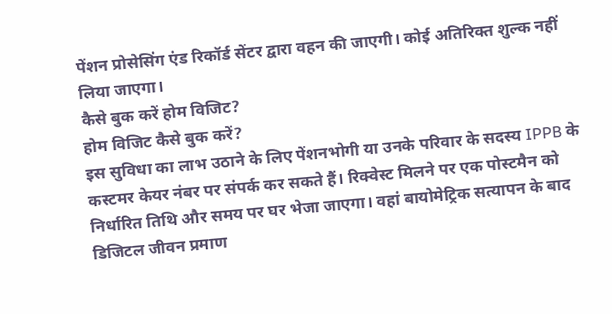पेंशन प्रोसेसिंग एंड रिकॉर्ड सेंटर द्वारा वहन की जाएगी। कोई अतिरिक्त शुल्क नहीं लिया जाएगा।
कैसे बुक करें होम विजिट?
होम विजिट कैसे बुक करें?
इस सुविधा का लाभ उठाने के लिए पेंशनभोगी या उनके परिवार के सदस्य IPPB के कस्टमर केयर नंबर पर संपर्क कर सकते हैं। रिक्वेस्ट मिलने पर एक पोस्टमैन को निर्धारित तिथि और समय पर घर भेजा जाएगा। वहां बायोमेट्रिक सत्यापन के बाद डिजिटल जीवन प्रमाण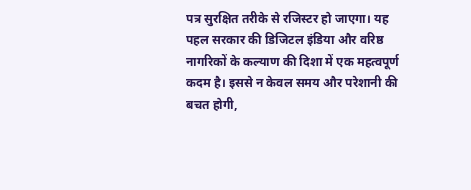पत्र सुरक्षित तरीके से रजिस्टर हो जाएगा। यह पहल सरकार की डिजिटल इंडिया और वरिष्ठ नागरिकों के कल्याण की दिशा में एक महत्वपूर्ण कदम है। इससे न केवल समय और परेशानी की बचत होगी,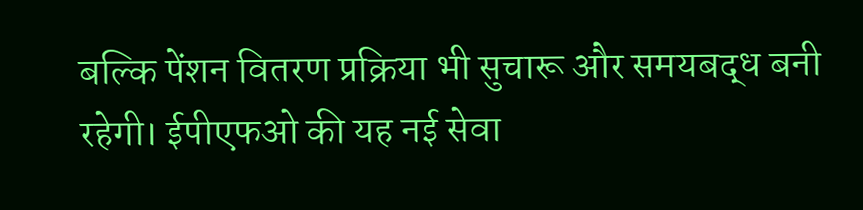बल्कि पेंशन वितरण प्रक्रिया भी सुचारू और समयबद्ध बनी रहेगी। ईपीएफओ की यह नई सेवा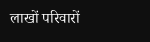लाखों परिवारों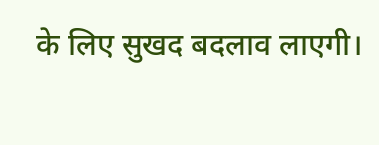के लिए सुखद बदलाव लाएगी।